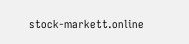stock-markett.online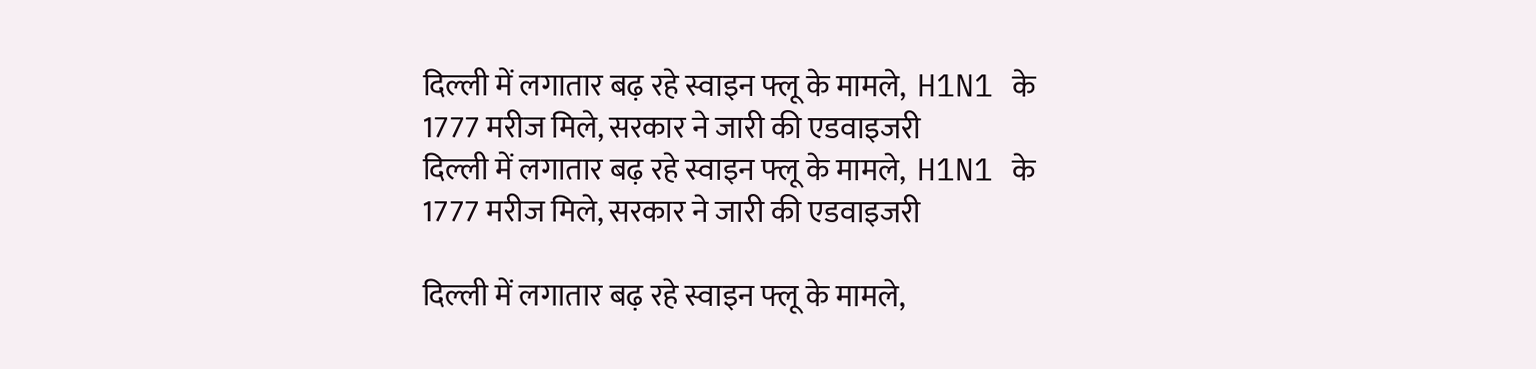दिल्ली में लगातार बढ़ रहे स्वाइन फ्लू के मामले,  H1N1 के 1777 मरीज मिले, सरकार ने जारी की एडवाइजरी
दिल्ली में लगातार बढ़ रहे स्वाइन फ्लू के मामले,  H1N1 के 1777 मरीज मिले, सरकार ने जारी की एडवाइजरी

दिल्ली में लगातार बढ़ रहे स्वाइन फ्लू के मामले,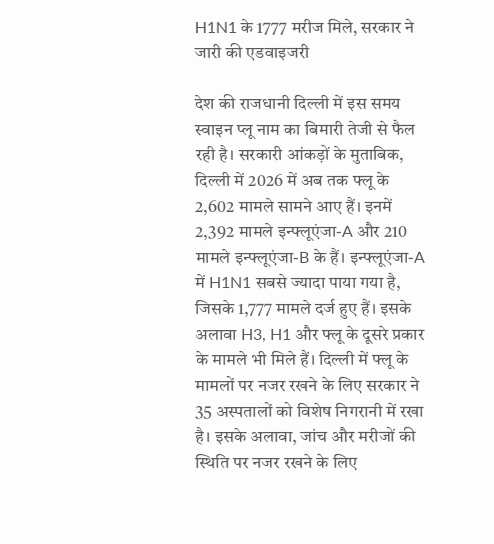H1N1 के 1777 मरीज मिले, सरकार ने जारी की एडवाइजरी

देश की राजधानी दिल्ली में इस समय स्वाइन प्लू नाम का बिमारी तेजी से फैल रही है। सरकारी आंकड़ों के मुताबिक, दिल्ली में 2026 में अब तक फ्लू के 2,602 मामले सामने आए हैं। इनमें 2,392 मामले इन्फ्लूएंजा-A और 210 मामले इन्फ्लूएंजा-B के हैं। इन्फ्लूएंजा-A में H1N1 सबसे ज्यादा पाया गया है, जिसके 1,777 मामले दर्ज हुए हैं। इसके अलावा H3, H1 और फ्लू के दूसरे प्रकार के मामले भी मिले हैं। दिल्ली में फ्लू के मामलों पर नजर रखने के लिए सरकार ने 35 अस्पतालों को विशेष निगरानी में रखा है। इसके अलावा, जांच और मरीजों की स्थिति पर नजर रखने के लिए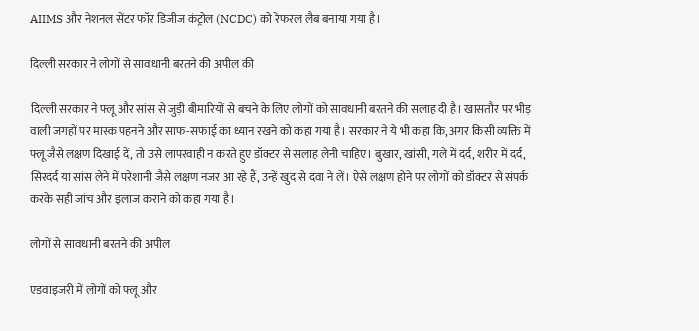AIIMS और नेशनल सेंटर फॉर डिजीज कंट्रोल (NCDC) को रेफरल लैब बनाया गया है।

दिल्ली सरकार ने लोगों से सावधानी बरतने की अपील की

दिल्ली सरकार ने फ्लू और सांस से जुड़ी बीमारियों से बचने के लिए लोगों को सावधानी बरतने की सलाह दी है। खासतौर पर भीड़ वाली जगहों पर मास्क पहनने और साफ-सफाई का ध्यान रखने को कहा गया है। सरकार ने ये भी कहा कि, अगर किसी व्यक्ति में फ्लू जैसे लक्षण दिखाई दें, तो उसे लापरवाही न करते हुए डॉक्टर से सलाह लेनी चाहिए। बुखार, खांसी, गले में दर्द, शरीर में दर्द, सिरदर्द या सांस लेने में परेशानी जैसे लक्षण नजर आ रहे हैं, उन्हें खुद से दवा ने लें। ऐसे लक्षण होने पर लोगों को डॉक्टर से संपर्क करके सही जांच और इलाज कराने को कहा गया है।

लोगों से सावधानी बरतने की अपील

एडवाइजरी में लोगों को फ्लू और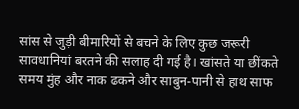सांस से जुड़ी बीमारियों से बचने के लिए कुछ जरूरी सावधानियां बरतने की सलाह दी गई है। खांसते या छींकते समय मुंह और नाक ढकने और साबुन-पानी से हाथ साफ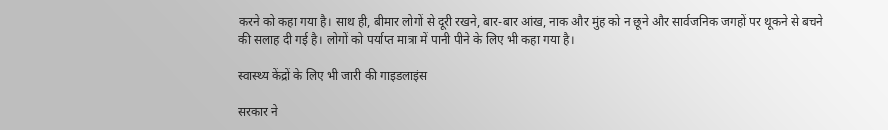करने को कहा गया है। साथ ही, बीमार लोगों से दूरी रखने, बार-बार आंख, नाक और मुंह को न छूने और सार्वजनिक जगहों पर थूकने से बचने की सलाह दी गई है। लोगों को पर्याप्त मात्रा में पानी पीने के लिए भी कहा गया है।

स्वास्थ्य केंद्रों के लिए भी जारी की गाइडलाइंस

सरकार ने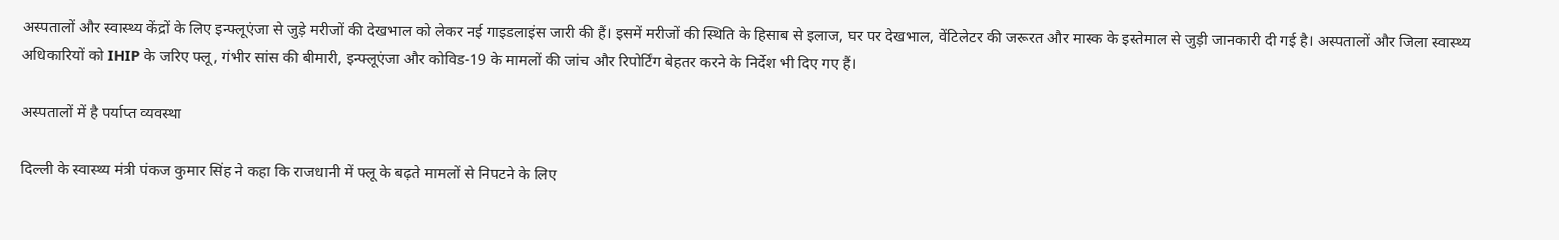अस्पतालों और स्वास्थ्य केंद्रों के लिए इन्फ्लूएंजा से जुड़े मरीजों की देखभाल को लेकर नई गाइडलाइंस जारी की हैं। इसमें मरीजों की स्थिति के हिसाब से इलाज, घर पर देखभाल, वेंटिलेटर की जरूरत और मास्क के इस्तेमाल से जुड़ी जानकारी दी गई है। अस्पतालों और जिला स्वास्थ्य अधिकारियों को IHIP के जरिए फ्लू, गंभीर सांस की बीमारी, इन्फ्लूएंजा और कोविड-19 के मामलों की जांच और रिपोर्टिंग बेहतर करने के निर्देश भी दिए गए हैं।

अस्पतालों में है पर्याप्त व्यवस्था

दिल्ली के स्वास्थ्य मंत्री पंकज कुमार सिंह ने कहा कि राजधानी में फ्लू के बढ़ते मामलों से निपटने के लिए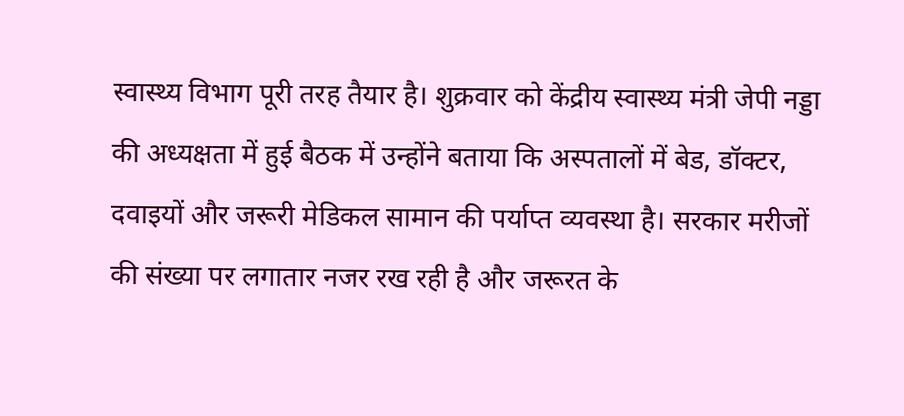स्वास्थ्य विभाग पूरी तरह तैयार है। शुक्रवार को केंद्रीय स्वास्थ्य मंत्री जेपी नड्डा की अध्यक्षता में हुई बैठक में उन्होंने बताया कि अस्पतालों में बेड, डॉक्टर, दवाइयों और जरूरी मेडिकल सामान की पर्याप्त व्यवस्था है। सरकार मरीजों की संख्या पर लगातार नजर रख रही है और जरूरत के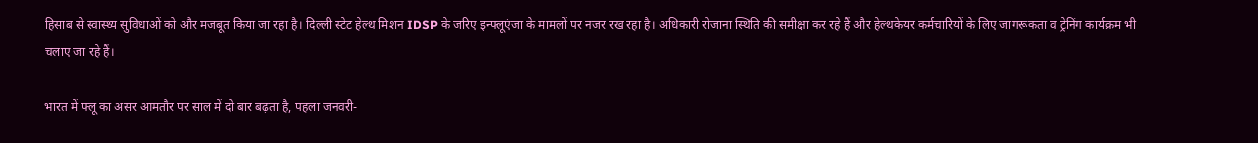हिसाब से स्वास्थ्य सुविधाओं को और मजबूत किया जा रहा है। दिल्ली स्टेट हेल्थ मिशन IDSP के जरिए इन्फ्लूएंजा के मामलों पर नजर रख रहा है। अधिकारी रोजाना स्थिति की समीक्षा कर रहे हैं और हेल्थकेयर कर्मचारियों के लिए जागरूकता व ट्रेनिंग कार्यक्रम भी चलाए जा रहे हैं।

भारत में फ्लू का असर आमतौर पर साल में दो बार बढ़ता है, पहला जनवरी-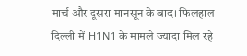मार्च और दूसरा मानसून के बाद। फिलहाल दिल्ली में H1N1 के मामले ज्यादा मिल रहे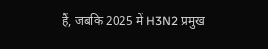हैं, जबकि 2025 में H3N2 प्रमुख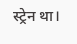स्ट्रेन था।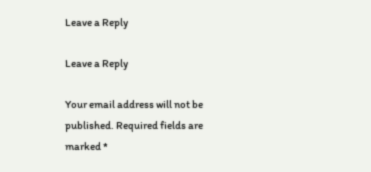Leave a Reply

Leave a Reply

Your email address will not be published. Required fields are marked *